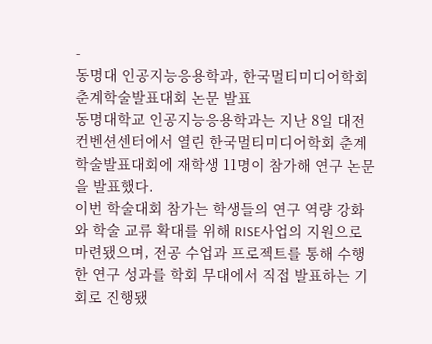-
동명대 인공지능응용학과, 한국멀티미디어학회 춘계학술발표대회 논문 발표
동명대학교 인공지능응용학과는 지난 8일 대전컨벤션센터에서 열린 한국멀티미디어학회 춘계학술발표대회에 재학생 11명이 참가해 연구 논문을 발표했다.
이번 학술대회 참가는 학생들의 연구 역량 강화와 학술 교류 확대를 위해 RISE사업의 지원으로 마련됐으며, 전공 수업과 프로젝트를 통해 수행한 연구 성과를 학회 무대에서 직접 발표하는 기회로 진행됐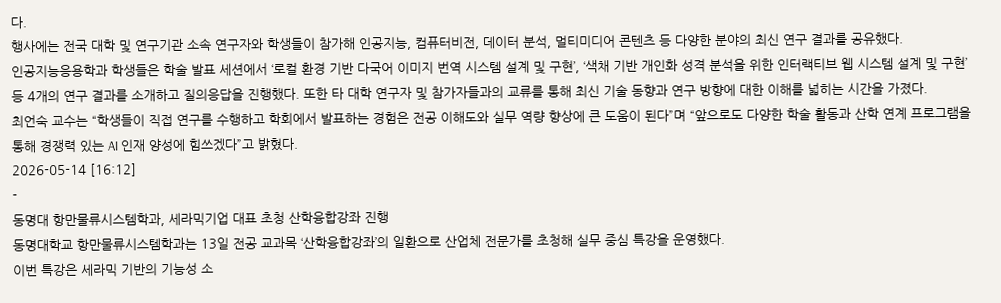다.
행사에는 전국 대학 및 연구기관 소속 연구자와 학생들이 참가해 인공지능, 컴퓨터비전, 데이터 분석, 멀티미디어 콘텐츠 등 다양한 분야의 최신 연구 결과를 공유했다.
인공지능응용학과 학생들은 학술 발표 세션에서 ‘로컬 환경 기반 다국어 이미지 번역 시스템 설계 및 구현’, ‘색채 기반 개인화 성격 분석을 위한 인터랙티브 웹 시스템 설계 및 구현’ 등 4개의 연구 결과를 소개하고 질의응답을 진행했다. 또한 타 대학 연구자 및 참가자들과의 교류를 통해 최신 기술 동향과 연구 방향에 대한 이해를 넓히는 시간을 가졌다.
최언숙 교수는 “학생들이 직접 연구를 수행하고 학회에서 발표하는 경험은 전공 이해도와 실무 역량 향상에 큰 도움이 된다”며 “앞으로도 다양한 학술 활동과 산학 연계 프로그램을 통해 경쟁력 있는 AI 인재 양성에 힘쓰겠다”고 밝혔다.
2026-05-14 [16:12]
-
동명대 항만물류시스템학과, 세라믹기업 대표 초청 산학융합강좌 진행
동명대학교 항만물류시스템학과는 13일 전공 교과목 ‘산학융합강좌’의 일환으로 산업체 전문가를 초청해 실무 중심 특강을 운영했다.
이번 특강은 세라믹 기반의 기능성 소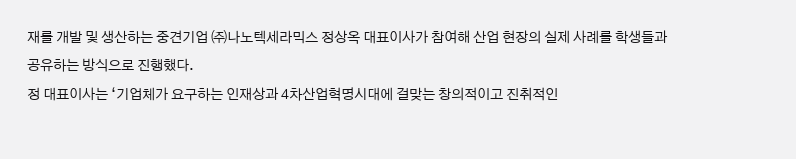재를 개발 및 생산하는 중견기업 ㈜나노텍세라믹스 정상옥 대표이사가 참여해 산업 현장의 실제 사례를 학생들과 공유하는 방식으로 진행했다.
정 대표이사는 ‘기업체가 요구하는 인재상과 4차산업혁명시대에 걸맞는 창의적이고 진취적인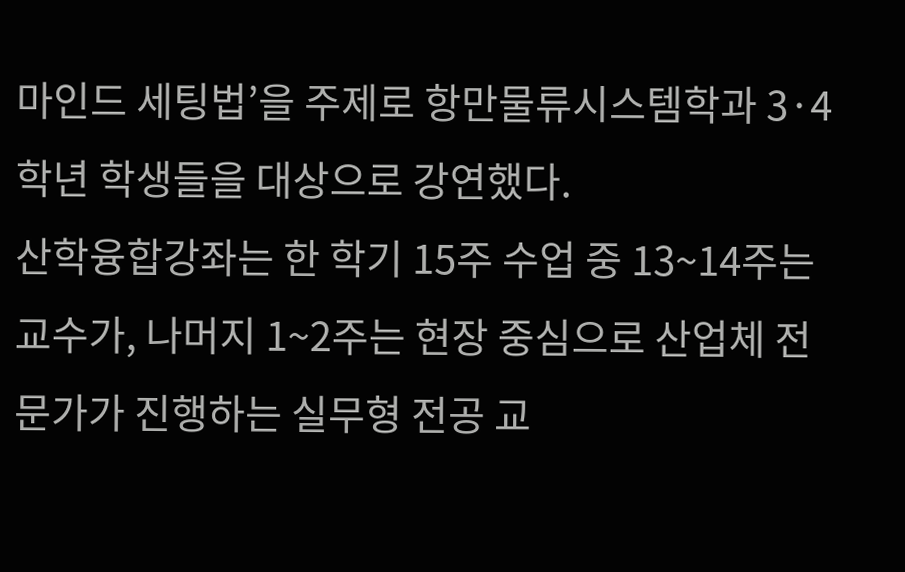마인드 세팅법’을 주제로 항만물류시스템학과 3·4학년 학생들을 대상으로 강연했다.
산학융합강좌는 한 학기 15주 수업 중 13~14주는 교수가, 나머지 1~2주는 현장 중심으로 산업체 전문가가 진행하는 실무형 전공 교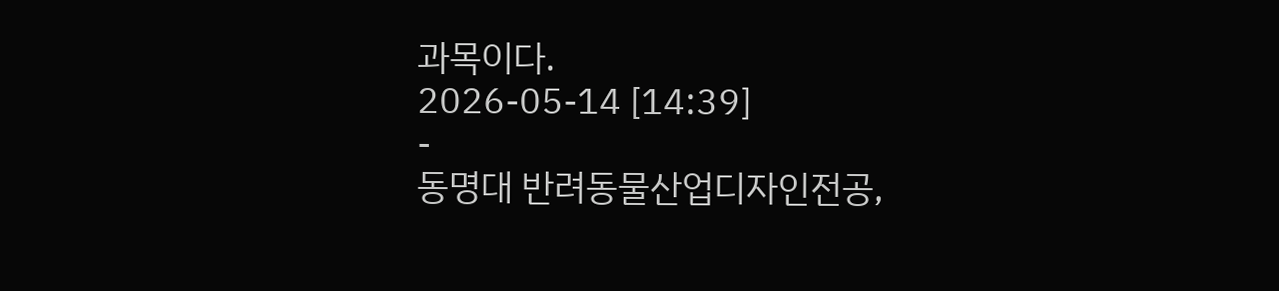과목이다.
2026-05-14 [14:39]
-
동명대 반려동물산업디자인전공,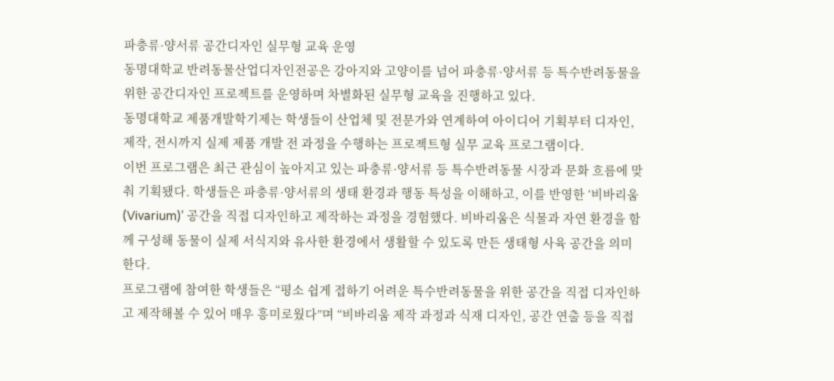파충류·양서류 공간디자인 실무형 교육 운영
동명대학교 반려동물산업디자인전공은 강아지와 고양이를 넘어 파충류·양서류 등 특수반려동물을 위한 공간디자인 프로젝트를 운영하며 차별화된 실무형 교육을 진행하고 있다.
동명대학교 제품개발학기제는 학생들이 산업체 및 전문가와 연계하여 아이디어 기획부터 디자인, 제작, 전시까지 실제 제품 개발 전 과정을 수행하는 프로젝트형 실무 교육 프로그램이다.
이번 프로그램은 최근 관심이 높아지고 있는 파충류·양서류 등 특수반려동물 시장과 문화 흐름에 맞춰 기획됐다. 학생들은 파충류·양서류의 생태 환경과 행동 특성을 이해하고, 이를 반영한 ‘비바리움(Vivarium)’ 공간을 직접 디자인하고 제작하는 과정을 경험했다. 비바리움은 식물과 자연 환경을 함께 구성해 동물이 실제 서식지와 유사한 환경에서 생활할 수 있도록 만든 생태형 사육 공간을 의미한다.
프로그램에 참여한 학생들은 “평소 쉽게 접하기 어려운 특수반려동물을 위한 공간을 직접 디자인하고 제작해볼 수 있어 매우 흥미로웠다”며 “비바리움 제작 과정과 식재 디자인, 공간 연출 등을 직접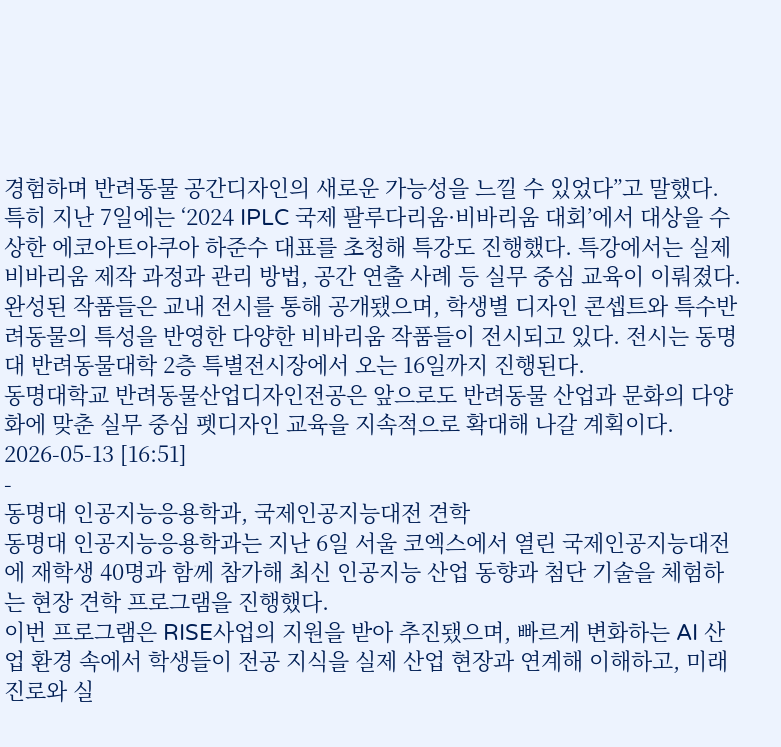경험하며 반려동물 공간디자인의 새로운 가능성을 느낄 수 있었다”고 말했다.
특히 지난 7일에는 ‘2024 IPLC 국제 팔루다리움·비바리움 대회’에서 대상을 수상한 에코아트아쿠아 하준수 대표를 초청해 특강도 진행했다. 특강에서는 실제 비바리움 제작 과정과 관리 방법, 공간 연출 사례 등 실무 중심 교육이 이뤄졌다.
완성된 작품들은 교내 전시를 통해 공개됐으며, 학생별 디자인 콘셉트와 특수반려동물의 특성을 반영한 다양한 비바리움 작품들이 전시되고 있다. 전시는 동명대 반려동물대학 2층 특별전시장에서 오는 16일까지 진행된다.
동명대학교 반려동물산업디자인전공은 앞으로도 반려동물 산업과 문화의 다양화에 맞춘 실무 중심 펫디자인 교육을 지속적으로 확대해 나갈 계획이다.
2026-05-13 [16:51]
-
동명대 인공지능응용학과, 국제인공지능대전 견학
동명대 인공지능응용학과는 지난 6일 서울 코엑스에서 열린 국제인공지능대전에 재학생 40명과 함께 참가해 최신 인공지능 산업 동향과 첨단 기술을 체험하는 현장 견학 프로그램을 진행했다.
이번 프로그램은 RISE사업의 지원을 받아 추진됐으며, 빠르게 변화하는 AI 산업 환경 속에서 학생들이 전공 지식을 실제 산업 현장과 연계해 이해하고, 미래 진로와 실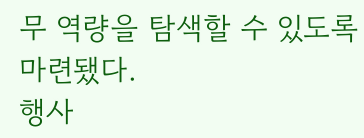무 역량을 탐색할 수 있도록 마련됐다.
행사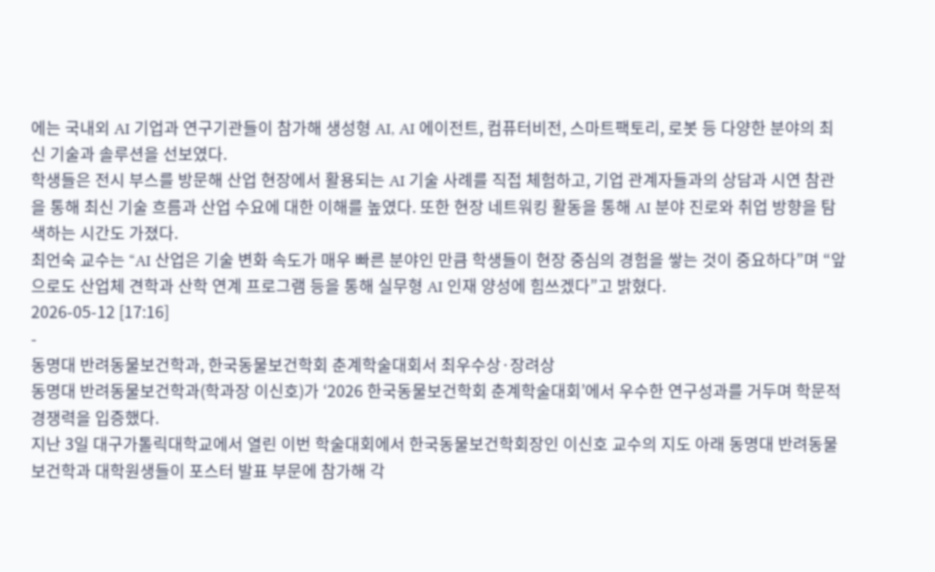에는 국내외 AI 기업과 연구기관들이 참가해 생성형 AI, AI 에이전트, 컴퓨터비전, 스마트팩토리, 로봇 등 다양한 분야의 최신 기술과 솔루션을 선보였다.
학생들은 전시 부스를 방문해 산업 현장에서 활용되는 AI 기술 사례를 직접 체험하고, 기업 관계자들과의 상담과 시연 참관을 통해 최신 기술 흐름과 산업 수요에 대한 이해를 높였다. 또한 현장 네트워킹 활동을 통해 AI 분야 진로와 취업 방향을 탐색하는 시간도 가졌다.
최언숙 교수는 “AI 산업은 기술 변화 속도가 매우 빠른 분야인 만큼 학생들이 현장 중심의 경험을 쌓는 것이 중요하다”며 “앞으로도 산업체 견학과 산학 연계 프로그램 등을 통해 실무형 AI 인재 양성에 힘쓰겠다”고 밝혔다.
2026-05-12 [17:16]
-
동명대 반려동물보건학과, 한국동물보건학회 춘계학술대회서 최우수상·장려상
동명대 반려동물보건학과(학과장 이신호)가 ‘2026 한국동물보건학회 춘계학술대회’에서 우수한 연구성과를 거두며 학문적 경쟁력을 입증했다.
지난 3일 대구가톨릭대학교에서 열린 이번 학술대회에서 한국동물보건학회장인 이신호 교수의 지도 아래 동명대 반려동물보건학과 대학원생들이 포스터 발표 부문에 참가해 각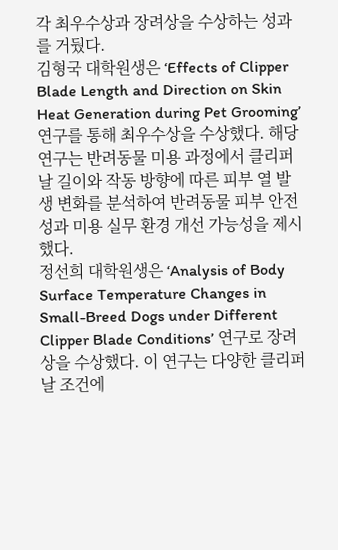각 최우수상과 장려상을 수상하는 성과를 거뒀다.
김형국 대학원생은 ‘Effects of Clipper Blade Length and Direction on Skin Heat Generation during Pet Grooming’ 연구를 통해 최우수상을 수상했다. 해당 연구는 반려동물 미용 과정에서 클리퍼 날 길이와 작동 방향에 따른 피부 열 발생 변화를 분석하여 반려동물 피부 안전성과 미용 실무 환경 개선 가능성을 제시했다.
정선희 대학원생은 ‘Analysis of Body Surface Temperature Changes in Small-Breed Dogs under Different Clipper Blade Conditions’ 연구로 장려상을 수상했다. 이 연구는 다양한 클리퍼 날 조건에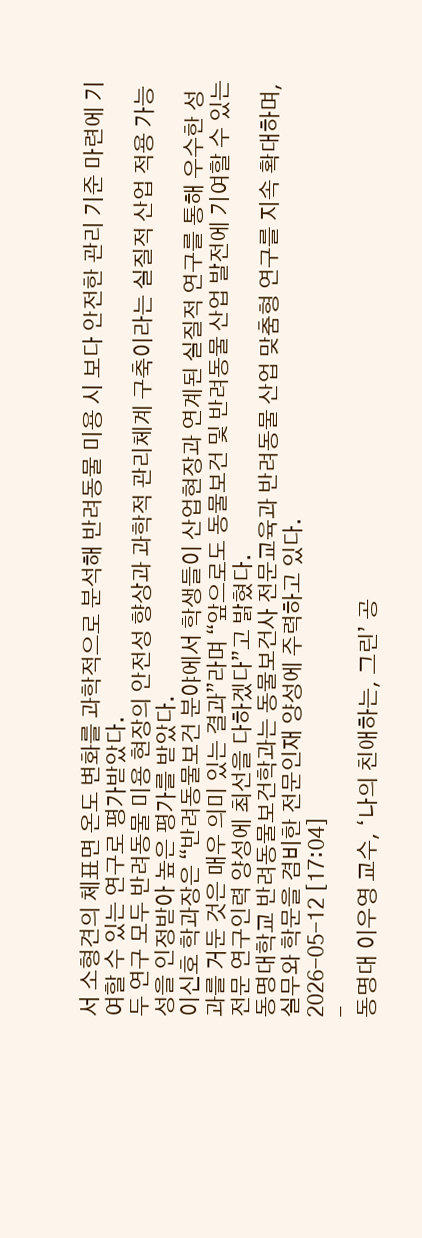서 소형견의 체표면 온도 변화를 과학적으로 분석해 반려동물 미용 시 보다 안전한 관리 기준 마련에 기여할 수 있는 연구로 평가받았다.
두 연구 모두 반려동물 미용 현장의 안전성 향상과 과학적 관리체계 구축이라는 실질적 산업 적용 가능성을 인정받아 높은 평가를 받았다.
이신호 학과장은 “반려동물보건 분야에서 학생들이 산업현장과 연계된 실질적 연구를 통해 우수한 성과를 거둔 것은 매우 의미 있는 결과”라며 “앞으로도 동물보건 및 반려동물 산업 발전에 기여할 수 있는 전문 연구인력 양성에 최선을 다하겠다”고 밝혔다.
동명대학교 반려동물보건학과는 동물보건사 전문교육과 반려동물 산업 맞춤형 연구를 지속 확대하며, 실무와 학문을 겸비한 전문인재 양성에 주력하고 있다.
2026-05-12 [17:04]
-
동명대 이우영 교수, ‘나의 친애하는, 그린’ 공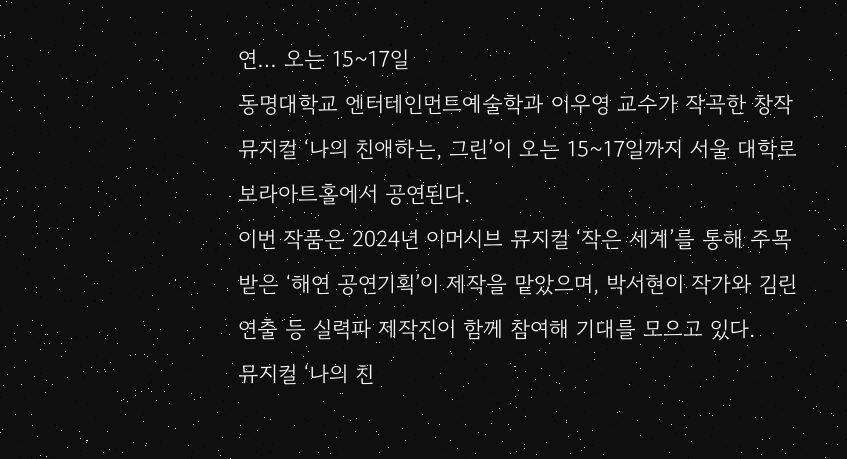연… 오는 15~17일
동명대학교 엔터테인먼트예술학과 이우영 교수가 작곡한 창작 뮤지컬 ‘나의 친애하는, 그린’이 오는 15~17일까지 서울 대학로 보라아트홀에서 공연된다.
이번 작품은 2024년 이머시브 뮤지컬 ‘작은 세계’를 통해 주목받은 ‘해연 공연기획’이 제작을 맡았으며, 박서현이 작가와 김린 연출 등 실력파 제작진이 함께 참여해 기대를 모으고 있다.
뮤지컬 ‘나의 친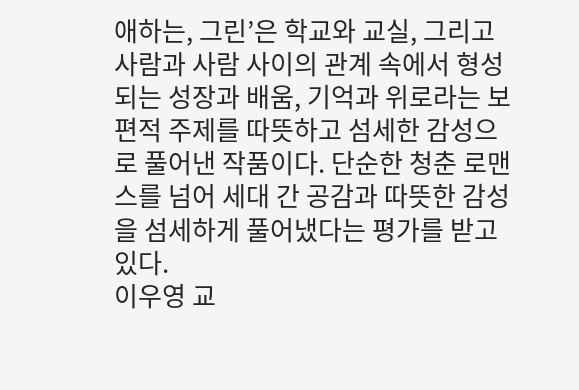애하는, 그린’은 학교와 교실, 그리고 사람과 사람 사이의 관계 속에서 형성되는 성장과 배움, 기억과 위로라는 보편적 주제를 따뜻하고 섬세한 감성으로 풀어낸 작품이다. 단순한 청춘 로맨스를 넘어 세대 간 공감과 따뜻한 감성을 섬세하게 풀어냈다는 평가를 받고 있다.
이우영 교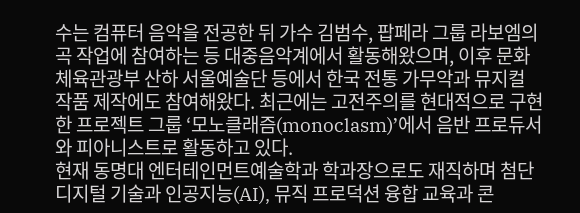수는 컴퓨터 음악을 전공한 뒤 가수 김범수, 팝페라 그룹 라보엠의 곡 작업에 참여하는 등 대중음악계에서 활동해왔으며, 이후 문화체육관광부 산하 서울예술단 등에서 한국 전통 가무악과 뮤지컬 작품 제작에도 참여해왔다. 최근에는 고전주의를 현대적으로 구현한 프로젝트 그룹 ‘모노클래즘(monoclasm)’에서 음반 프로듀서와 피아니스트로 활동하고 있다.
현재 동명대 엔터테인먼트예술학과 학과장으로도 재직하며 첨단 디지털 기술과 인공지능(AI), 뮤직 프로덕션 융합 교육과 콘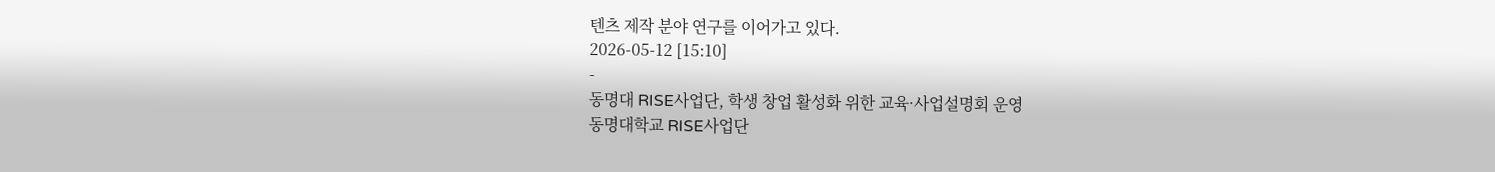텐츠 제작 분야 연구를 이어가고 있다.
2026-05-12 [15:10]
-
동명대 RISE사업단, 학생 창업 활성화 위한 교육·사업설명회 운영
동명대학교 RISE사업단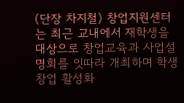(단장 차지철) 창업지원센터는 최근 교내에서 재학생을 대상으로 창업교육과 사업설명회를 잇따라 개최하며 학생 창업 활성화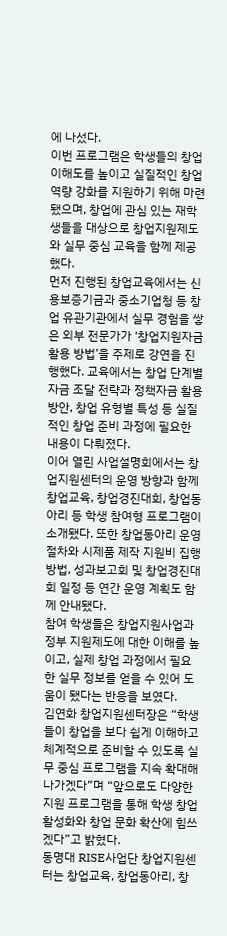에 나섰다.
이번 프로그램은 학생들의 창업 이해도를 높이고 실질적인 창업 역량 강화를 지원하기 위해 마련됐으며, 창업에 관심 있는 재학생들을 대상으로 창업지원제도와 실무 중심 교육을 함께 제공했다.
먼저 진행된 창업교육에서는 신용보증기금과 중소기업청 등 창업 유관기관에서 실무 경험을 쌓은 외부 전문가가 ‘창업지원자금 활용 방법’을 주제로 강연을 진행했다. 교육에서는 창업 단계별 자금 조달 전략과 정책자금 활용 방안, 창업 유형별 특성 등 실질적인 창업 준비 과정에 필요한 내용이 다뤄졌다.
이어 열린 사업설명회에서는 창업지원센터의 운영 방향과 함께 창업교육, 창업경진대회, 창업동아리 등 학생 참여형 프로그램이 소개됐다. 또한 창업동아리 운영 절차와 시제품 제작 지원비 집행 방법, 성과보고회 및 창업경진대회 일정 등 연간 운영 계획도 함께 안내됐다.
참여 학생들은 창업지원사업과 정부 지원제도에 대한 이해를 높이고, 실제 창업 과정에서 필요한 실무 정보를 얻을 수 있어 도움이 됐다는 반응을 보였다.
김연화 창업지원센터장은 “학생들이 창업을 보다 쉽게 이해하고 체계적으로 준비할 수 있도록 실무 중심 프로그램을 지속 확대해 나가겠다”며 “앞으로도 다양한 지원 프로그램을 통해 학생 창업 활성화와 창업 문화 확산에 힘쓰겠다”고 밝혔다.
동명대 RISE사업단 창업지원센터는 창업교육, 창업동아리, 창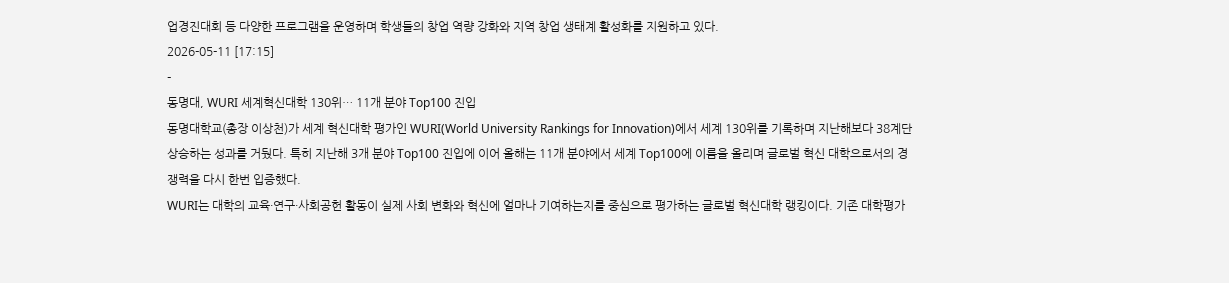업경진대회 등 다양한 프로그램을 운영하며 학생들의 창업 역량 강화와 지역 창업 생태계 활성화를 지원하고 있다.
2026-05-11 [17:15]
-
동명대, WURI 세계혁신대학 130위… 11개 분야 Top100 진입
동명대학교(총장 이상천)가 세계 혁신대학 평가인 WURI(World University Rankings for Innovation)에서 세계 130위를 기록하며 지난해보다 38계단 상승하는 성과를 거뒀다. 특히 지난해 3개 분야 Top100 진입에 이어 올해는 11개 분야에서 세계 Top100에 이름을 올리며 글로벌 혁신 대학으로서의 경쟁력을 다시 한번 입증했다.
WURI는 대학의 교육·연구·사회공헌 활동이 실제 사회 변화와 혁신에 얼마나 기여하는지를 중심으로 평가하는 글로벌 혁신대학 랭킹이다. 기존 대학평가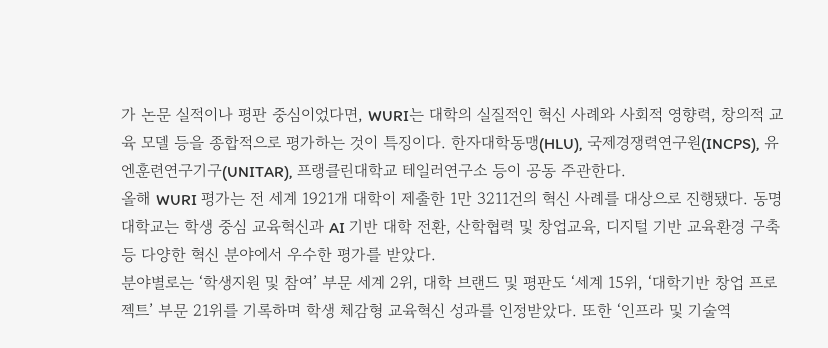가 논문 실적이나 평판 중심이었다면, WURI는 대학의 실질적인 혁신 사례와 사회적 영향력, 창의적 교육 모델 등을 종합적으로 평가하는 것이 특징이다. 한자대학동맹(HLU), 국제경쟁력연구원(INCPS), 유엔훈련연구기구(UNITAR), 프랭클린대학교 테일러연구소 등이 공동 주관한다.
올해 WURI 평가는 전 세계 1921개 대학이 제출한 1만 3211건의 혁신 사례를 대상으로 진행됐다. 동명대학교는 학생 중심 교육혁신과 AI 기반 대학 전환, 산학협력 및 창업교육, 디지털 기반 교육환경 구축 등 다양한 혁신 분야에서 우수한 평가를 받았다.
분야별로는 ‘학생지원 및 참여’ 부문 세계 2위, 대학 브랜드 및 평판도 ‘세계 15위, ‘대학기반 창업 프로젝트’ 부문 21위를 기록하며 학생 체감형 교육혁신 성과를 인정받았다. 또한 ‘인프라 및 기술역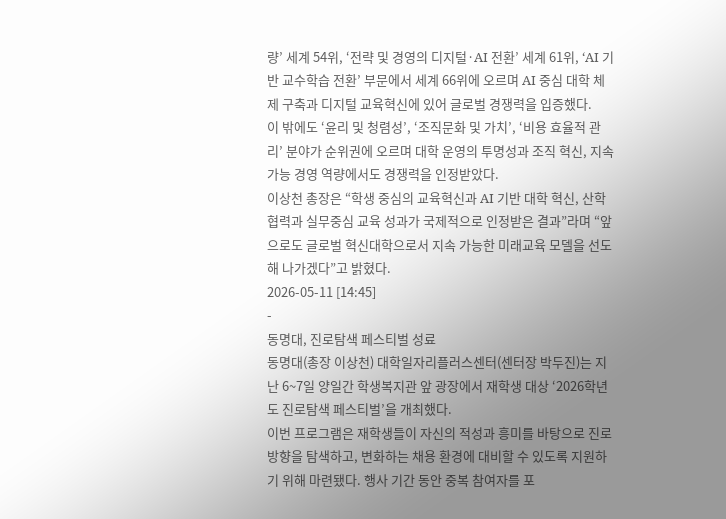량’ 세계 54위, ‘전략 및 경영의 디지털·AI 전환’ 세계 61위, ‘AI 기반 교수학습 전환’ 부문에서 세계 66위에 오르며 AI 중심 대학 체제 구축과 디지털 교육혁신에 있어 글로벌 경쟁력을 입증했다.
이 밖에도 ‘윤리 및 청렴성’, ‘조직문화 및 가치’, ‘비용 효율적 관리’ 분야가 순위권에 오르며 대학 운영의 투명성과 조직 혁신, 지속가능 경영 역량에서도 경쟁력을 인정받았다.
이상천 총장은 “학생 중심의 교육혁신과 AI 기반 대학 혁신, 산학협력과 실무중심 교육 성과가 국제적으로 인정받은 결과”라며 “앞으로도 글로벌 혁신대학으로서 지속 가능한 미래교육 모델을 선도해 나가겠다”고 밝혔다.
2026-05-11 [14:45]
-
동명대, 진로탐색 페스티벌 성료
동명대(총장 이상천) 대학일자리플러스센터(센터장 박두진)는 지난 6~7일 양일간 학생복지관 앞 광장에서 재학생 대상 ‘2026학년도 진로탐색 페스티벌’을 개최했다.
이번 프로그램은 재학생들이 자신의 적성과 흥미를 바탕으로 진로 방향을 탐색하고, 변화하는 채용 환경에 대비할 수 있도록 지원하기 위해 마련됐다. 행사 기간 동안 중복 참여자를 포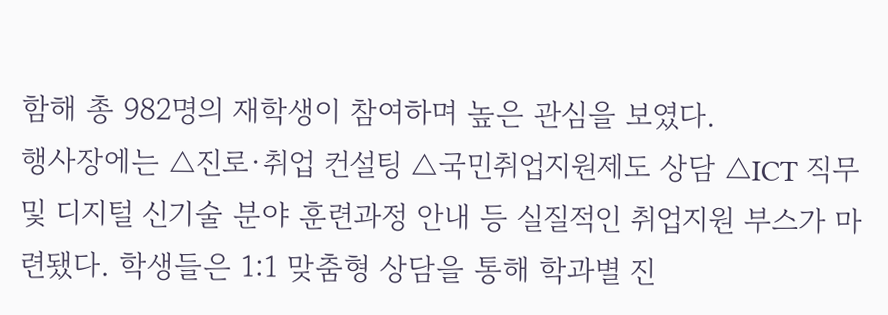함해 총 982명의 재학생이 참여하며 높은 관심을 보였다.
행사장에는 △진로·취업 컨설팅 △국민취업지원제도 상담 △ICT 직무 및 디지털 신기술 분야 훈련과정 안내 등 실질적인 취업지원 부스가 마련됐다. 학생들은 1:1 맞춤형 상담을 통해 학과별 진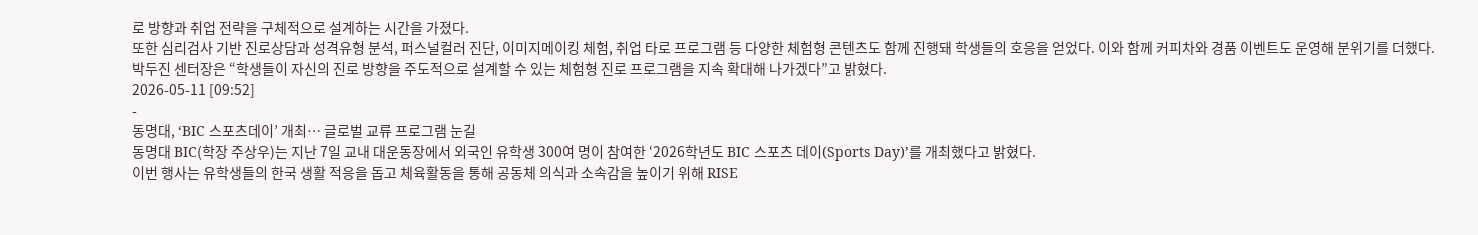로 방향과 취업 전략을 구체적으로 설계하는 시간을 가졌다.
또한 심리검사 기반 진로상담과 성격유형 분석, 퍼스널컬러 진단, 이미지메이킹 체험, 취업 타로 프로그램 등 다양한 체험형 콘텐츠도 함께 진행돼 학생들의 호응을 얻었다. 이와 함께 커피차와 경품 이벤트도 운영해 분위기를 더했다.
박두진 센터장은 “학생들이 자신의 진로 방향을 주도적으로 설계할 수 있는 체험형 진로 프로그램을 지속 확대해 나가겠다”고 밝혔다.
2026-05-11 [09:52]
-
동명대, ‘BIC 스포츠데이’ 개최… 글로벌 교류 프로그램 눈길
동명대 BIC(학장 주상우)는 지난 7일 교내 대운동장에서 외국인 유학생 300여 명이 참여한 ‘2026학년도 BIC 스포츠 데이(Sports Day)’를 개최했다고 밝혔다.
이번 행사는 유학생들의 한국 생활 적응을 돕고 체육활동을 통해 공동체 의식과 소속감을 높이기 위해 RISE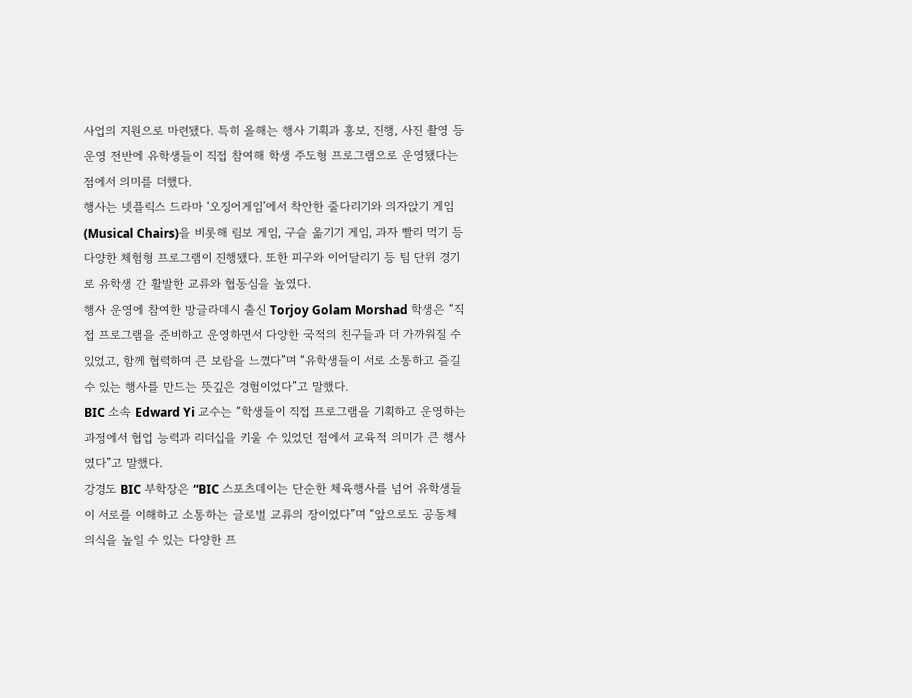사업의 지원으로 마련됐다. 특히 올해는 행사 기획과 홍보, 진행, 사진 촬영 등 운영 전반에 유학생들이 직접 참여해 학생 주도형 프로그램으로 운영됐다는 점에서 의미를 더했다.
행사는 넷플릭스 드라마 ‘오징어게임’에서 착안한 줄다리기와 의자앉기 게임(Musical Chairs)을 비롯해 림보 게임, 구슬 옮기기 게임, 과자 빨리 먹기 등 다양한 체험형 프로그램이 진행됐다. 또한 피구와 이어달리기 등 팀 단위 경기로 유학생 간 활발한 교류와 협동심을 높였다.
행사 운영에 참여한 방글라데시 출신 Torjoy Golam Morshad 학생은 “직접 프로그램을 준비하고 운영하면서 다양한 국적의 친구들과 더 가까워질 수 있었고, 함께 협력하며 큰 보람을 느꼈다”며 “유학생들이 서로 소통하고 즐길 수 있는 행사를 만드는 뜻깊은 경험이었다”고 말했다.
BIC 소속 Edward Yi 교수는 “학생들이 직접 프로그램을 기획하고 운영하는 과정에서 협업 능력과 리더십을 키울 수 있었던 점에서 교육적 의미가 큰 행사였다”고 말했다.
강경도 BIC 부학장은 “BIC 스포츠데이는 단순한 체육행사를 넘어 유학생들이 서로를 이해하고 소통하는 글로벌 교류의 장이었다”며 “앞으로도 공동체 의식을 높일 수 있는 다양한 프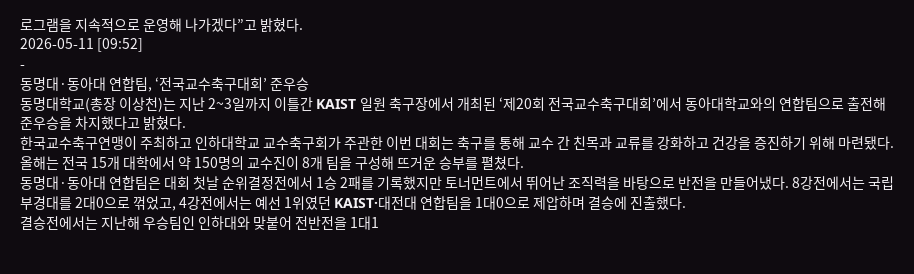로그램을 지속적으로 운영해 나가겠다”고 밝혔다.
2026-05-11 [09:52]
-
동명대·동아대 연합팀, ‘전국교수축구대회’ 준우승
동명대학교(총장 이상천)는 지난 2~3일까지 이틀간 KAIST 일원 축구장에서 개최된 ‘제20회 전국교수축구대회’에서 동아대학교와의 연합팀으로 출전해 준우승을 차지했다고 밝혔다.
한국교수축구연맹이 주최하고 인하대학교 교수축구회가 주관한 이번 대회는 축구를 통해 교수 간 친목과 교류를 강화하고 건강을 증진하기 위해 마련됐다. 올해는 전국 15개 대학에서 약 150명의 교수진이 8개 팀을 구성해 뜨거운 승부를 펼쳤다.
동명대·동아대 연합팀은 대회 첫날 순위결정전에서 1승 2패를 기록했지만 토너먼트에서 뛰어난 조직력을 바탕으로 반전을 만들어냈다. 8강전에서는 국립부경대를 2대0으로 꺾었고, 4강전에서는 예선 1위였던 KAIST·대전대 연합팀을 1대0으로 제압하며 결승에 진출했다.
결승전에서는 지난해 우승팀인 인하대와 맞붙어 전반전을 1대1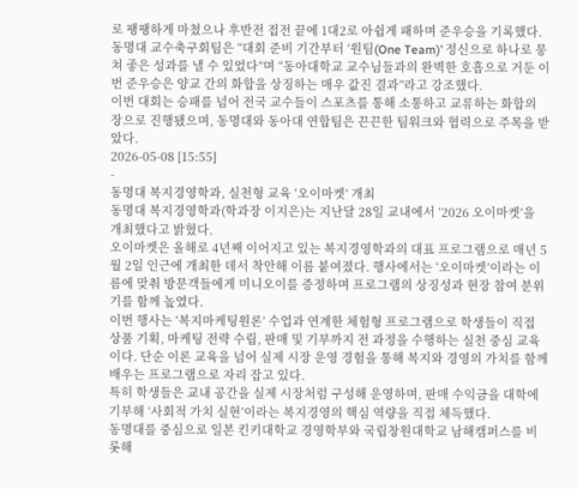로 팽팽하게 마쳤으나 후반전 접전 끝에 1대2로 아쉽게 패하며 준우승을 기록했다.
동명대 교수축구회팀은 “대회 준비 기간부터 ‘원팀(One Team)’ 정신으로 하나로 뭉쳐 좋은 성과를 낼 수 있었다”며 “동아대학교 교수님들과의 완벽한 호흡으로 거둔 이번 준우승은 양교 간의 화합을 상징하는 매우 값진 결과”라고 강조했다.
이번 대회는 승패를 넘어 전국 교수들이 스포츠를 통해 소통하고 교류하는 화합의 장으로 진행됐으며, 동명대와 동아대 연합팀은 끈끈한 팀워크와 협력으로 주목을 받았다.
2026-05-08 [15:55]
-
동명대 복지경영학과, 실천형 교육 ‘오이마켓’ 개최
동명대 복지경영학과(학과장 이지은)는 지난달 28일 교내에서 ‘2026 오이마켓’을 개최했다고 밝혔다.
오이마켓은 올해로 4년째 이어지고 있는 복지경영학과의 대표 프로그램으로 매년 5월 2일 인근에 개최한 데서 착안해 이름 붙여졌다. 행사에서는 ‘오이마켓’이라는 이름에 맞춰 방문객들에게 미니오이를 증정하며 프로그램의 상징성과 현장 참여 분위기를 함께 높였다.
이번 행사는 ‘복지마케팅원론’ 수업과 연계한 체험형 프로그램으로 학생들이 직접 상품 기획, 마케팅 전략 수립, 판매 및 기부까지 전 과정을 수행하는 실천 중심 교육이다. 단순 이론 교육을 넘어 실제 시장 운영 경험을 통해 복지와 경영의 가치를 함께 배우는 프로그램으로 자리 잡고 있다.
특히 학생들은 교내 공간을 실제 시장처럼 구성해 운영하며, 판매 수익금을 대학에 기부해 ‘사회적 가치 실현’이라는 복지경영의 핵심 역량을 직접 체득했다.
동명대를 중심으로 일본 킨키대학교 경영학부와 국립창원대학교 남해캠퍼스를 비롯해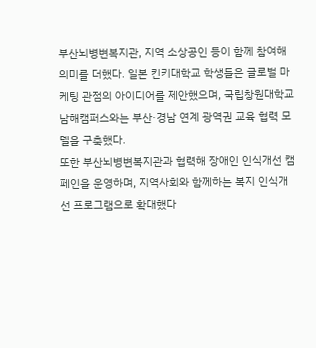부산뇌병변복지관, 지역 소상공인 등이 함께 참여해 의미를 더했다. 일본 킨키대학교 학생들은 글로벌 마케팅 관점의 아이디어를 제안했으며, 국립창원대학교 남해캠퍼스와는 부산·경남 연계 광역권 교육 협력 모델을 구축했다.
또한 부산뇌병변복지관과 협력해 장애인 인식개선 캠페인을 운영하며, 지역사회와 함께하는 복지 인식개선 프로그램으로 확대했다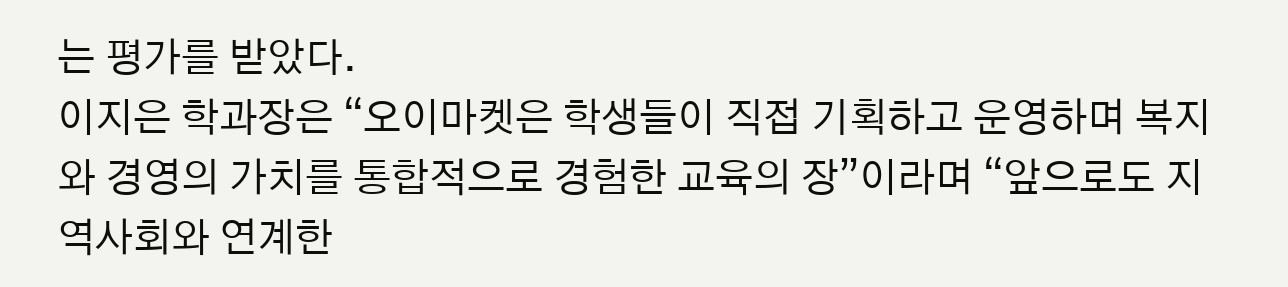는 평가를 받았다.
이지은 학과장은 “오이마켓은 학생들이 직접 기획하고 운영하며 복지와 경영의 가치를 통합적으로 경험한 교육의 장”이라며 “앞으로도 지역사회와 연계한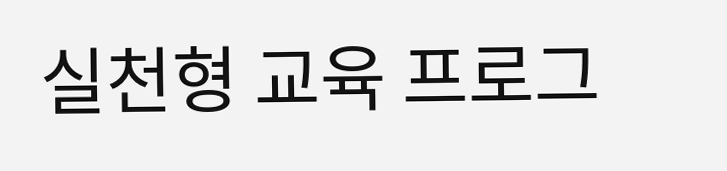실천형 교육 프로그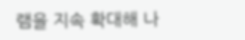램을 지속 확대해 나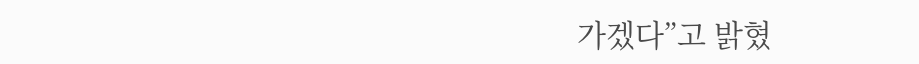가겠다”고 밝혔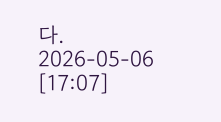다.
2026-05-06 [17:07]